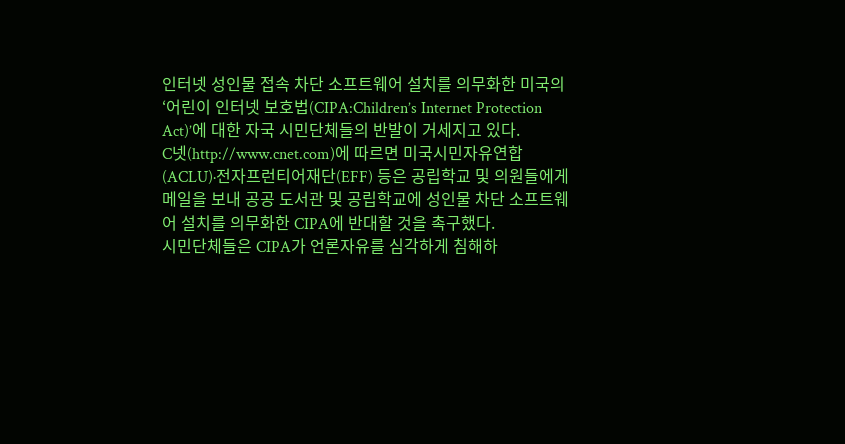인터넷 성인물 접속 차단 소프트웨어 설치를 의무화한 미국의 ‘어린이 인터넷 보호법(CIPA:Children’s Internet Protection Act)’에 대한 자국 시민단체들의 반발이 거세지고 있다.
C넷(http://www.cnet.com)에 따르면 미국시민자유연합(ACLU)·전자프런티어재단(EFF) 등은 공립학교 및 의원들에게 메일을 보내 공공 도서관 및 공립학교에 성인물 차단 소프트웨어 설치를 의무화한 CIPA에 반대할 것을 촉구했다.
시민단체들은 CIPA가 언론자유를 심각하게 침해하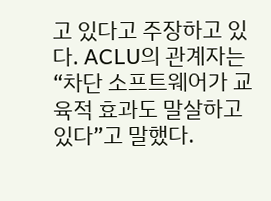고 있다고 주장하고 있다. ACLU의 관계자는 “차단 소프트웨어가 교육적 효과도 말살하고 있다”고 말했다.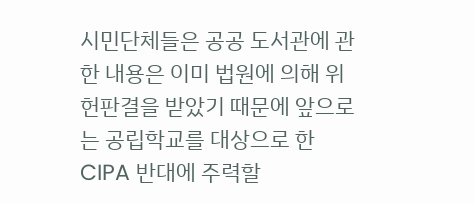시민단체들은 공공 도서관에 관한 내용은 이미 법원에 의해 위헌판결을 받았기 때문에 앞으로는 공립학교를 대상으로 한 CIPA 반대에 주력할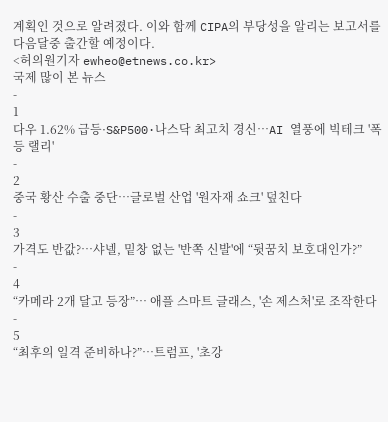계획인 것으로 알려졌다. 이와 함께 CIPA의 부당성을 알리는 보고서를 다음달중 출간할 예정이다.
<허의원기자 ewheo@etnews.co.kr>
국제 많이 본 뉴스
-
1
다우 1.62% 급등·S&P500·나스닥 최고치 경신…AI 열풍에 빅테크 '폭등 랠리'
-
2
중국 황산 수출 중단…글로벌 산업 '원자재 쇼크' 덮친다
-
3
가격도 반값?…샤넬, 밑창 없는 '반쪽 신발'에 “뒷꿈치 보호대인가?”
-
4
“카메라 2개 달고 등장”… 애플 스마트 글래스, '손 제스처'로 조작한다
-
5
“최후의 일격 준비하나?”…트럼프, '초강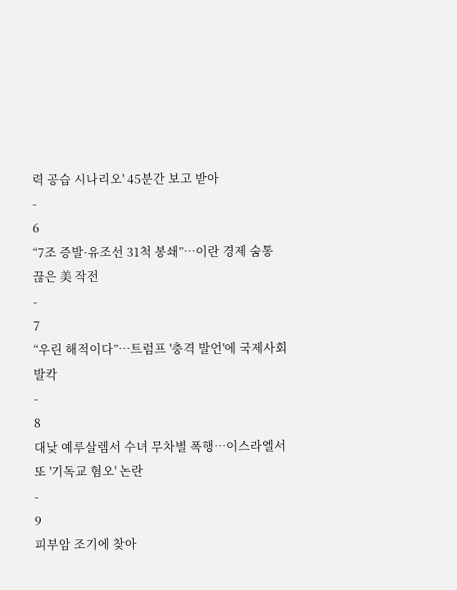력 공습 시나리오' 45분간 보고 받아
-
6
“7조 증발·유조선 31척 봉쇄”…이란 경제 숨통 끊은 美 작전
-
7
“우린 해적이다”…트럼프 '충격 발언'에 국제사회 발칵
-
8
대낮 예루살렘서 수녀 무차별 폭행…이스라엘서 또 '기독교 혐오' 논란
-
9
피부암 조기에 찾아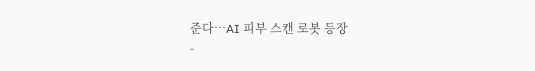준다…AI 피부 스캔 로봇 등장
-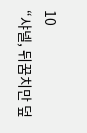10
“샤넬, 뒤꿈치만 덮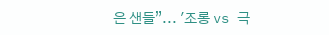은 샌들”... '조롱 vs 극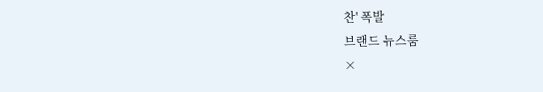찬' 폭발
브랜드 뉴스룸
×